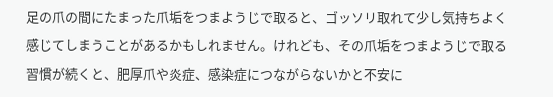足の爪の間にたまった爪垢をつまようじで取ると、ゴッソリ取れて少し気持ちよく感じてしまうことがあるかもしれません。けれども、その爪垢をつまようじで取る習慣が続くと、肥厚爪や炎症、感染症につながらないかと不安に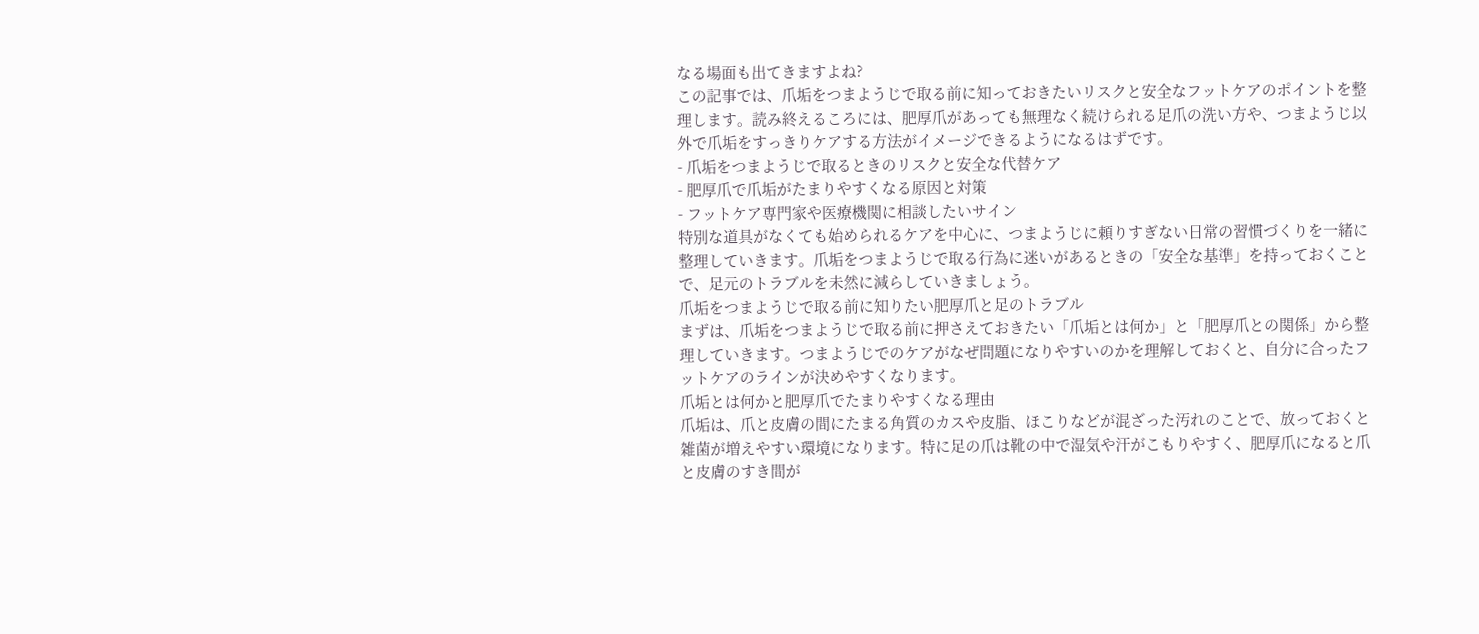なる場面も出てきますよね?
この記事では、爪垢をつまようじで取る前に知っておきたいリスクと安全なフットケアのポイントを整理します。読み終えるころには、肥厚爪があっても無理なく続けられる足爪の洗い方や、つまようじ以外で爪垢をすっきりケアする方法がイメージできるようになるはずです。
- 爪垢をつまようじで取るときのリスクと安全な代替ケア
- 肥厚爪で爪垢がたまりやすくなる原因と対策
- フットケア専門家や医療機関に相談したいサイン
特別な道具がなくても始められるケアを中心に、つまようじに頼りすぎない日常の習慣づくりを一緒に整理していきます。爪垢をつまようじで取る行為に迷いがあるときの「安全な基準」を持っておくことで、足元のトラブルを未然に減らしていきましょう。
爪垢をつまようじで取る前に知りたい肥厚爪と足のトラブル
まずは、爪垢をつまようじで取る前に押さえておきたい「爪垢とは何か」と「肥厚爪との関係」から整理していきます。つまようじでのケアがなぜ問題になりやすいのかを理解しておくと、自分に合ったフットケアのラインが決めやすくなります。
爪垢とは何かと肥厚爪でたまりやすくなる理由
爪垢は、爪と皮膚の間にたまる角質のカスや皮脂、ほこりなどが混ざった汚れのことで、放っておくと雑菌が増えやすい環境になります。特に足の爪は靴の中で湿気や汗がこもりやすく、肥厚爪になると爪と皮膚のすき間が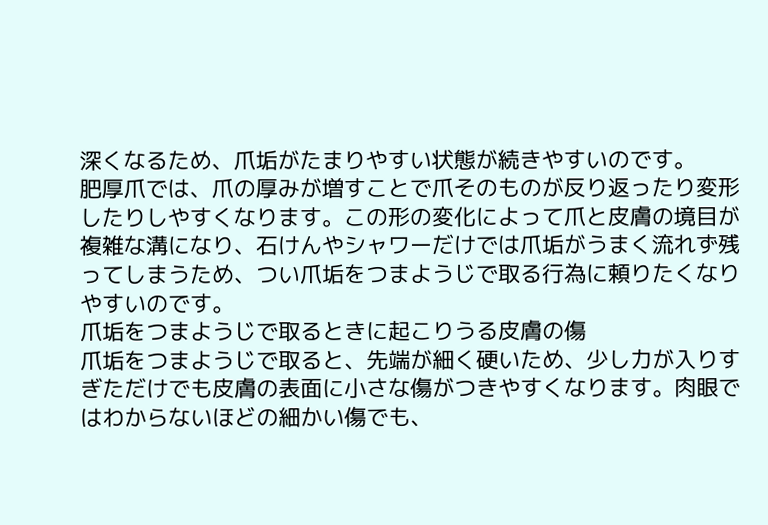深くなるため、爪垢がたまりやすい状態が続きやすいのです。
肥厚爪では、爪の厚みが増すことで爪そのものが反り返ったり変形したりしやすくなります。この形の変化によって爪と皮膚の境目が複雑な溝になり、石けんやシャワーだけでは爪垢がうまく流れず残ってしまうため、つい爪垢をつまようじで取る行為に頼りたくなりやすいのです。
爪垢をつまようじで取るときに起こりうる皮膚の傷
爪垢をつまようじで取ると、先端が細く硬いため、少し力が入りすぎただけでも皮膚の表面に小さな傷がつきやすくなります。肉眼ではわからないほどの細かい傷でも、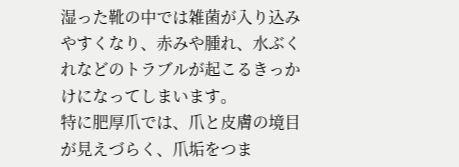湿った靴の中では雑菌が入り込みやすくなり、赤みや腫れ、水ぶくれなどのトラブルが起こるきっかけになってしまいます。
特に肥厚爪では、爪と皮膚の境目が見えづらく、爪垢をつま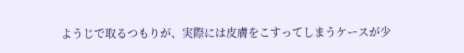ようじで取るつもりが、実際には皮膚をこすってしまうケースが少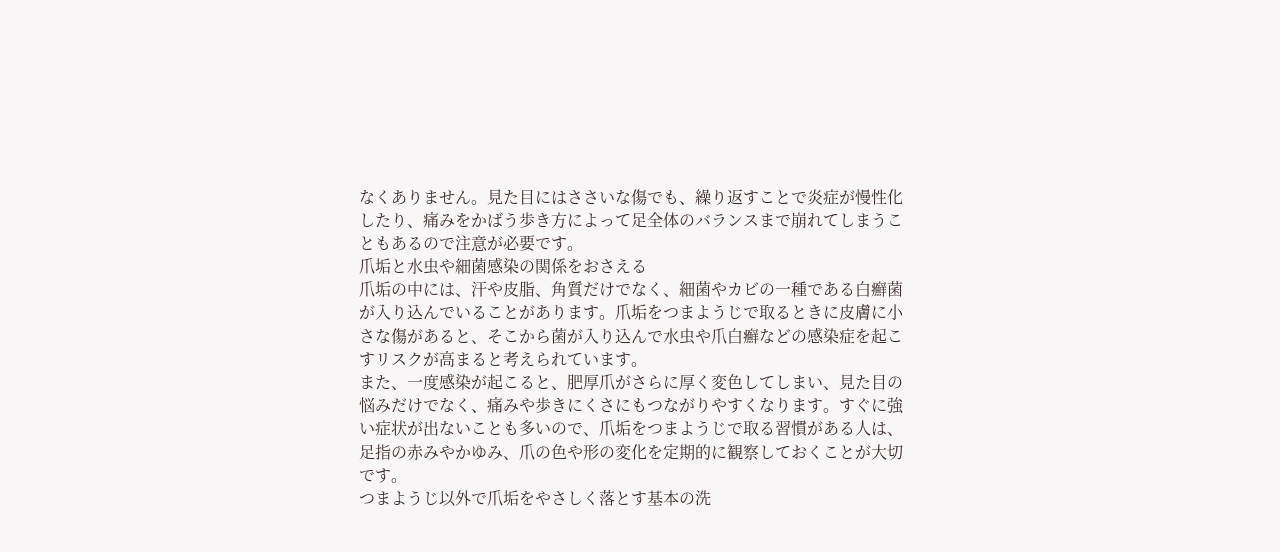なくありません。見た目にはささいな傷でも、繰り返すことで炎症が慢性化したり、痛みをかばう歩き方によって足全体のバランスまで崩れてしまうこともあるので注意が必要です。
爪垢と水虫や細菌感染の関係をおさえる
爪垢の中には、汗や皮脂、角質だけでなく、細菌やカビの一種である白癬菌が入り込んでいることがあります。爪垢をつまようじで取るときに皮膚に小さな傷があると、そこから菌が入り込んで水虫や爪白癬などの感染症を起こすリスクが高まると考えられています。
また、一度感染が起こると、肥厚爪がさらに厚く変色してしまい、見た目の悩みだけでなく、痛みや歩きにくさにもつながりやすくなります。すぐに強い症状が出ないことも多いので、爪垢をつまようじで取る習慣がある人は、足指の赤みやかゆみ、爪の色や形の変化を定期的に観察しておくことが大切です。
つまようじ以外で爪垢をやさしく落とす基本の洗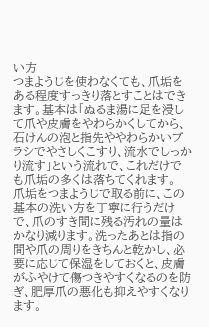い方
つまようじを使わなくても、爪垢をある程度すっきり落とすことはできます。基本は「ぬるま湯に足を浸して爪や皮膚をやわらかくしてから、石けんの泡と指先ややわらかいブラシでやさしくこすり、流水でしっかり流す」という流れで、これだけでも爪垢の多くは落ちてくれます。
爪垢をつまようじで取る前に、この基本の洗い方を丁寧に行うだけで、爪のすき間に残る汚れの量はかなり減ります。洗ったあとは指の間や爪の周りをきちんと乾かし、必要に応じて保湿をしておくと、皮膚がふやけて傷つきやすくなるのを防ぎ、肥厚爪の悪化も抑えやすくなります。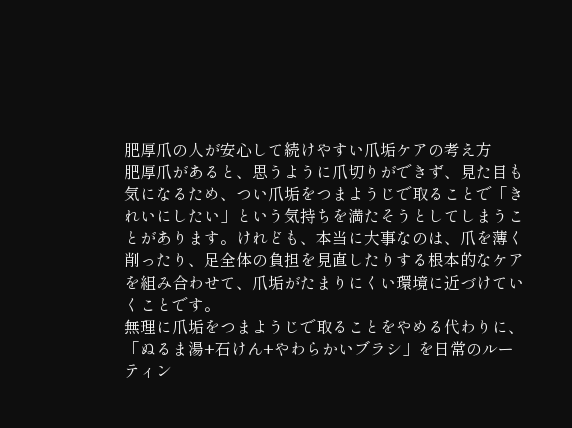肥厚爪の人が安心して続けやすい爪垢ケアの考え方
肥厚爪があると、思うように爪切りができず、見た目も気になるため、つい爪垢をつまようじで取ることで「きれいにしたい」という気持ちを満たそうとしてしまうことがあります。けれども、本当に大事なのは、爪を薄く削ったり、足全体の負担を見直したりする根本的なケアを組み合わせて、爪垢がたまりにくい環境に近づけていくことです。
無理に爪垢をつまようじで取ることをやめる代わりに、「ぬるま湯+石けん+やわらかいブラシ」を日常のルーティン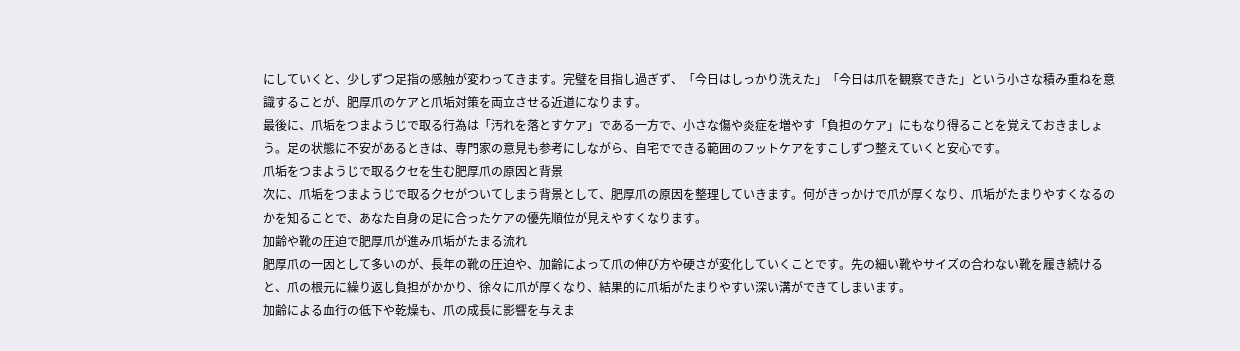にしていくと、少しずつ足指の感触が変わってきます。完璧を目指し過ぎず、「今日はしっかり洗えた」「今日は爪を観察できた」という小さな積み重ねを意識することが、肥厚爪のケアと爪垢対策を両立させる近道になります。
最後に、爪垢をつまようじで取る行為は「汚れを落とすケア」である一方で、小さな傷や炎症を増やす「負担のケア」にもなり得ることを覚えておきましょう。足の状態に不安があるときは、専門家の意見も参考にしながら、自宅でできる範囲のフットケアをすこしずつ整えていくと安心です。
爪垢をつまようじで取るクセを生む肥厚爪の原因と背景
次に、爪垢をつまようじで取るクセがついてしまう背景として、肥厚爪の原因を整理していきます。何がきっかけで爪が厚くなり、爪垢がたまりやすくなるのかを知ることで、あなた自身の足に合ったケアの優先順位が見えやすくなります。
加齢や靴の圧迫で肥厚爪が進み爪垢がたまる流れ
肥厚爪の一因として多いのが、長年の靴の圧迫や、加齢によって爪の伸び方や硬さが変化していくことです。先の細い靴やサイズの合わない靴を履き続けると、爪の根元に繰り返し負担がかかり、徐々に爪が厚くなり、結果的に爪垢がたまりやすい深い溝ができてしまいます。
加齢による血行の低下や乾燥も、爪の成長に影響を与えま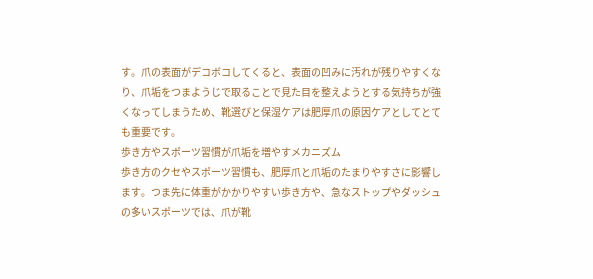す。爪の表面がデコボコしてくると、表面の凹みに汚れが残りやすくなり、爪垢をつまようじで取ることで見た目を整えようとする気持ちが強くなってしまうため、靴選びと保湿ケアは肥厚爪の原因ケアとしてとても重要です。
歩き方やスポーツ習慣が爪垢を増やすメカニズム
歩き方のクセやスポーツ習慣も、肥厚爪と爪垢のたまりやすさに影響します。つま先に体重がかかりやすい歩き方や、急なストップやダッシュの多いスポーツでは、爪が靴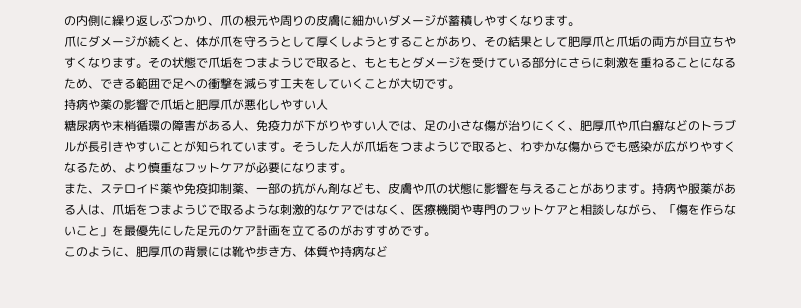の内側に繰り返しぶつかり、爪の根元や周りの皮膚に細かいダメージが蓄積しやすくなります。
爪にダメージが続くと、体が爪を守ろうとして厚くしようとすることがあり、その結果として肥厚爪と爪垢の両方が目立ちやすくなります。その状態で爪垢をつまようじで取ると、もともとダメージを受けている部分にさらに刺激を重ねることになるため、できる範囲で足への衝撃を減らす工夫をしていくことが大切です。
持病や薬の影響で爪垢と肥厚爪が悪化しやすい人
糖尿病や末梢循環の障害がある人、免疫力が下がりやすい人では、足の小さな傷が治りにくく、肥厚爪や爪白癬などのトラブルが長引きやすいことが知られています。そうした人が爪垢をつまようじで取ると、わずかな傷からでも感染が広がりやすくなるため、より慎重なフットケアが必要になります。
また、ステロイド薬や免疫抑制薬、一部の抗がん剤なども、皮膚や爪の状態に影響を与えることがあります。持病や服薬がある人は、爪垢をつまようじで取るような刺激的なケアではなく、医療機関や専門のフットケアと相談しながら、「傷を作らないこと」を最優先にした足元のケア計画を立てるのがおすすめです。
このように、肥厚爪の背景には靴や歩き方、体質や持病など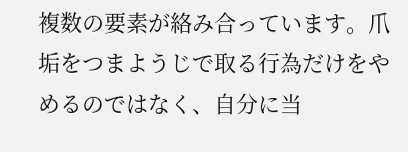複数の要素が絡み合っています。爪垢をつまようじで取る行為だけをやめるのではなく、自分に当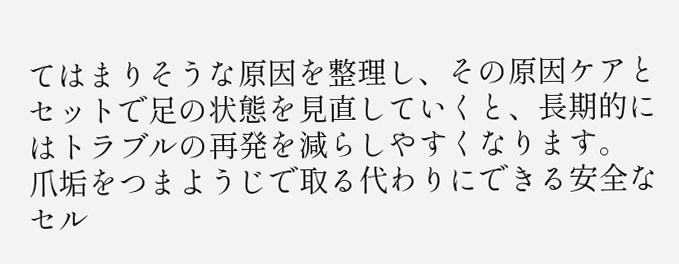てはまりそうな原因を整理し、その原因ケアとセットで足の状態を見直していくと、長期的にはトラブルの再発を減らしやすくなります。
爪垢をつまようじで取る代わりにできる安全なセル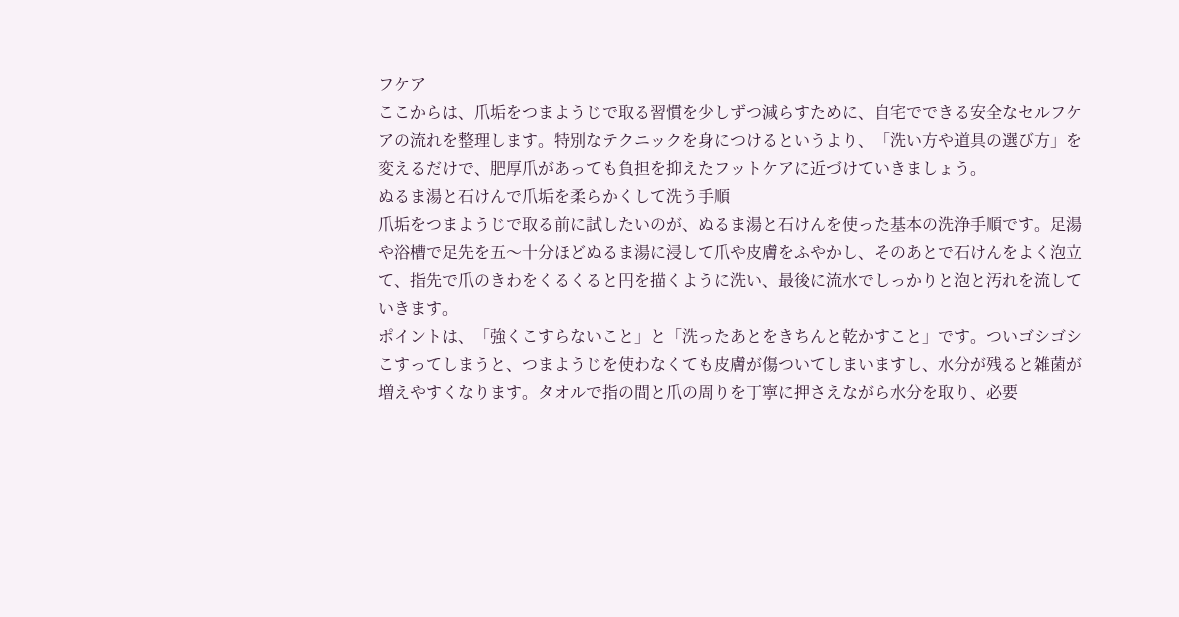フケア
ここからは、爪垢をつまようじで取る習慣を少しずつ減らすために、自宅でできる安全なセルフケアの流れを整理します。特別なテクニックを身につけるというより、「洗い方や道具の選び方」を変えるだけで、肥厚爪があっても負担を抑えたフットケアに近づけていきましょう。
ぬるま湯と石けんで爪垢を柔らかくして洗う手順
爪垢をつまようじで取る前に試したいのが、ぬるま湯と石けんを使った基本の洗浄手順です。足湯や浴槽で足先を五〜十分ほどぬるま湯に浸して爪や皮膚をふやかし、そのあとで石けんをよく泡立て、指先で爪のきわをくるくると円を描くように洗い、最後に流水でしっかりと泡と汚れを流していきます。
ポイントは、「強くこすらないこと」と「洗ったあとをきちんと乾かすこと」です。ついゴシゴシこすってしまうと、つまようじを使わなくても皮膚が傷ついてしまいますし、水分が残ると雑菌が増えやすくなります。タオルで指の間と爪の周りを丁寧に押さえながら水分を取り、必要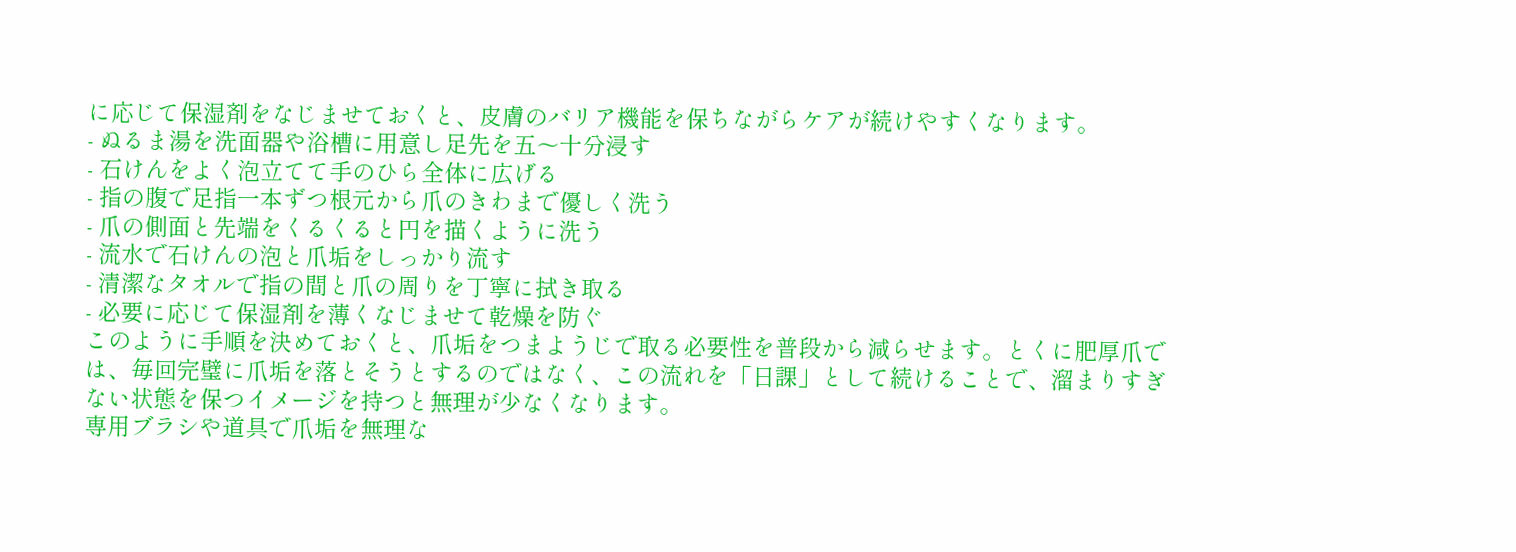に応じて保湿剤をなじませておくと、皮膚のバリア機能を保ちながらケアが続けやすくなります。
- ぬるま湯を洗面器や浴槽に用意し足先を五〜十分浸す
- 石けんをよく泡立てて手のひら全体に広げる
- 指の腹で足指一本ずつ根元から爪のきわまで優しく洗う
- 爪の側面と先端をくるくると円を描くように洗う
- 流水で石けんの泡と爪垢をしっかり流す
- 清潔なタオルで指の間と爪の周りを丁寧に拭き取る
- 必要に応じて保湿剤を薄くなじませて乾燥を防ぐ
このように手順を決めておくと、爪垢をつまようじで取る必要性を普段から減らせます。とくに肥厚爪では、毎回完璧に爪垢を落とそうとするのではなく、この流れを「日課」として続けることで、溜まりすぎない状態を保つイメージを持つと無理が少なくなります。
専用ブラシや道具で爪垢を無理な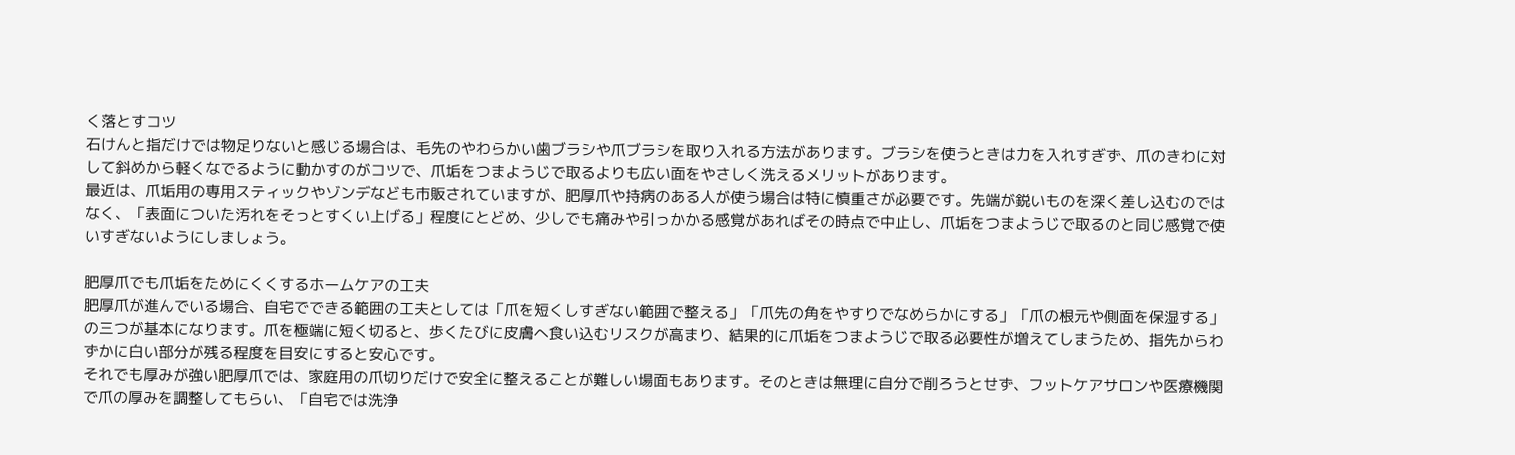く落とすコツ
石けんと指だけでは物足りないと感じる場合は、毛先のやわらかい歯ブラシや爪ブラシを取り入れる方法があります。ブラシを使うときは力を入れすぎず、爪のきわに対して斜めから軽くなでるように動かすのがコツで、爪垢をつまようじで取るよりも広い面をやさしく洗えるメリットがあります。
最近は、爪垢用の専用スティックやゾンデなども市販されていますが、肥厚爪や持病のある人が使う場合は特に慎重さが必要です。先端が鋭いものを深く差し込むのではなく、「表面についた汚れをそっとすくい上げる」程度にとどめ、少しでも痛みや引っかかる感覚があればその時点で中止し、爪垢をつまようじで取るのと同じ感覚で使いすぎないようにしましょう。

肥厚爪でも爪垢をためにくくするホームケアの工夫
肥厚爪が進んでいる場合、自宅でできる範囲の工夫としては「爪を短くしすぎない範囲で整える」「爪先の角をやすりでなめらかにする」「爪の根元や側面を保湿する」の三つが基本になります。爪を極端に短く切ると、歩くたびに皮膚へ食い込むリスクが高まり、結果的に爪垢をつまようじで取る必要性が増えてしまうため、指先からわずかに白い部分が残る程度を目安にすると安心です。
それでも厚みが強い肥厚爪では、家庭用の爪切りだけで安全に整えることが難しい場面もあります。そのときは無理に自分で削ろうとせず、フットケアサロンや医療機関で爪の厚みを調整してもらい、「自宅では洗浄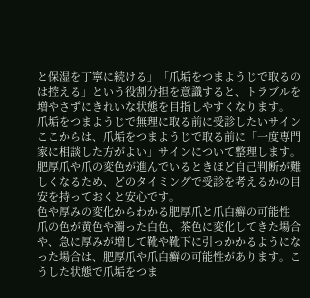と保湿を丁寧に続ける」「爪垢をつまようじで取るのは控える」という役割分担を意識すると、トラブルを増やさずにきれいな状態を目指しやすくなります。
爪垢をつまようじで無理に取る前に受診したいサイン
ここからは、爪垢をつまようじで取る前に「一度専門家に相談した方がよい」サインについて整理します。肥厚爪や爪の変色が進んでいるときほど自己判断が難しくなるため、どのタイミングで受診を考えるかの目安を持っておくと安心です。
色や厚みの変化からわかる肥厚爪と爪白癬の可能性
爪の色が黄色や濁った白色、茶色に変化してきた場合や、急に厚みが増して靴や靴下に引っかかるようになった場合は、肥厚爪や爪白癬の可能性があります。こうした状態で爪垢をつま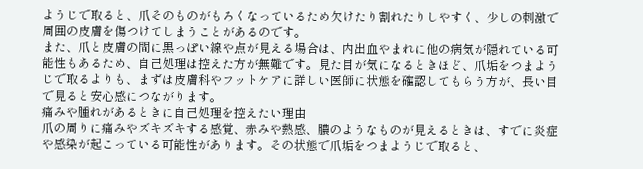ようじで取ると、爪そのものがもろくなっているため欠けたり割れたりしやすく、少しの刺激で周囲の皮膚を傷つけてしまうことがあるのです。
また、爪と皮膚の間に黒っぽい線や点が見える場合は、内出血やまれに他の病気が隠れている可能性もあるため、自己処理は控えた方が無難です。見た目が気になるときほど、爪垢をつまようじで取るよりも、まずは皮膚科やフットケアに詳しい医師に状態を確認してもらう方が、長い目で見ると安心感につながります。
痛みや腫れがあるときに自己処理を控えたい理由
爪の周りに痛みやズキズキする感覚、赤みや熱感、膿のようなものが見えるときは、すでに炎症や感染が起こっている可能性があります。その状態で爪垢をつまようじで取ると、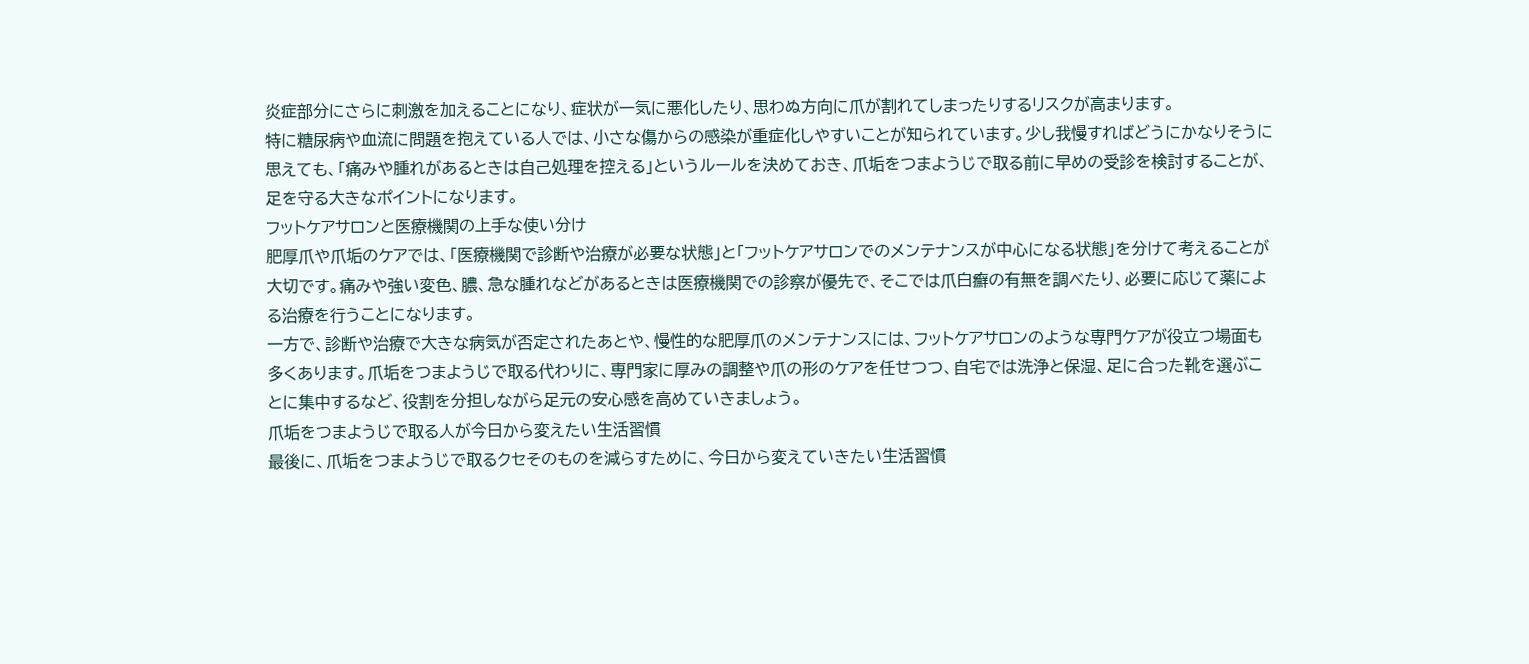炎症部分にさらに刺激を加えることになり、症状が一気に悪化したり、思わぬ方向に爪が割れてしまったりするリスクが高まります。
特に糖尿病や血流に問題を抱えている人では、小さな傷からの感染が重症化しやすいことが知られています。少し我慢すればどうにかなりそうに思えても、「痛みや腫れがあるときは自己処理を控える」というルールを決めておき、爪垢をつまようじで取る前に早めの受診を検討することが、足を守る大きなポイントになります。
フットケアサロンと医療機関の上手な使い分け
肥厚爪や爪垢のケアでは、「医療機関で診断や治療が必要な状態」と「フットケアサロンでのメンテナンスが中心になる状態」を分けて考えることが大切です。痛みや強い変色、膿、急な腫れなどがあるときは医療機関での診察が優先で、そこでは爪白癬の有無を調べたり、必要に応じて薬による治療を行うことになります。
一方で、診断や治療で大きな病気が否定されたあとや、慢性的な肥厚爪のメンテナンスには、フットケアサロンのような専門ケアが役立つ場面も多くあります。爪垢をつまようじで取る代わりに、専門家に厚みの調整や爪の形のケアを任せつつ、自宅では洗浄と保湿、足に合った靴を選ぶことに集中するなど、役割を分担しながら足元の安心感を高めていきましょう。
爪垢をつまようじで取る人が今日から変えたい生活習慣
最後に、爪垢をつまようじで取るクセそのものを減らすために、今日から変えていきたい生活習慣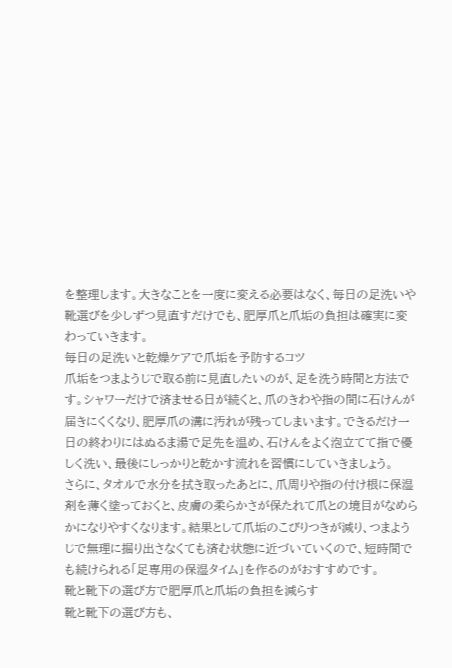を整理します。大きなことを一度に変える必要はなく、毎日の足洗いや靴選びを少しずつ見直すだけでも、肥厚爪と爪垢の負担は確実に変わっていきます。
毎日の足洗いと乾燥ケアで爪垢を予防するコツ
爪垢をつまようじで取る前に見直したいのが、足を洗う時間と方法です。シャワーだけで済ませる日が続くと、爪のきわや指の間に石けんが届きにくくなり、肥厚爪の溝に汚れが残ってしまいます。できるだけ一日の終わりにはぬるま湯で足先を温め、石けんをよく泡立てて指で優しく洗い、最後にしっかりと乾かす流れを習慣にしていきましょう。
さらに、タオルで水分を拭き取ったあとに、爪周りや指の付け根に保湿剤を薄く塗っておくと、皮膚の柔らかさが保たれて爪との境目がなめらかになりやすくなります。結果として爪垢のこびりつきが減り、つまようじで無理に掘り出さなくても済む状態に近づいていくので、短時間でも続けられる「足専用の保湿タイム」を作るのがおすすめです。
靴と靴下の選び方で肥厚爪と爪垢の負担を減らす
靴と靴下の選び方も、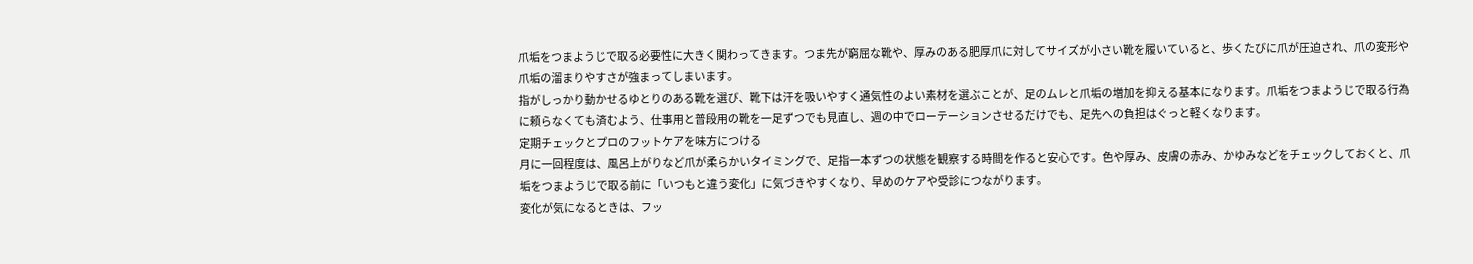爪垢をつまようじで取る必要性に大きく関わってきます。つま先が窮屈な靴や、厚みのある肥厚爪に対してサイズが小さい靴を履いていると、歩くたびに爪が圧迫され、爪の変形や爪垢の溜まりやすさが強まってしまいます。
指がしっかり動かせるゆとりのある靴を選び、靴下は汗を吸いやすく通気性のよい素材を選ぶことが、足のムレと爪垢の増加を抑える基本になります。爪垢をつまようじで取る行為に頼らなくても済むよう、仕事用と普段用の靴を一足ずつでも見直し、週の中でローテーションさせるだけでも、足先への負担はぐっと軽くなります。
定期チェックとプロのフットケアを味方につける
月に一回程度は、風呂上がりなど爪が柔らかいタイミングで、足指一本ずつの状態を観察する時間を作ると安心です。色や厚み、皮膚の赤み、かゆみなどをチェックしておくと、爪垢をつまようじで取る前に「いつもと違う変化」に気づきやすくなり、早めのケアや受診につながります。
変化が気になるときは、フッ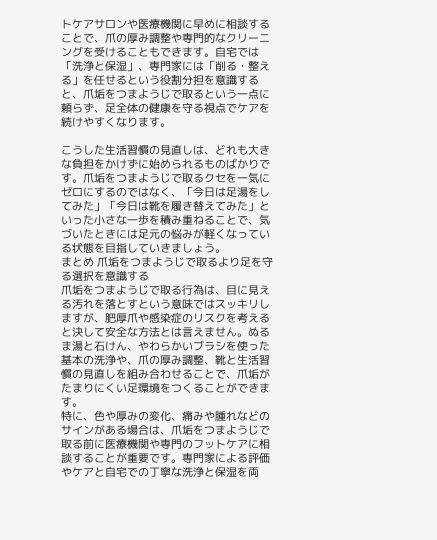トケアサロンや医療機関に早めに相談することで、爪の厚み調整や専門的なクリーニングを受けることもできます。自宅では「洗浄と保湿」、専門家には「削る・整える」を任せるという役割分担を意識すると、爪垢をつまようじで取るという一点に頼らず、足全体の健康を守る視点でケアを続けやすくなります。

こうした生活習慣の見直しは、どれも大きな負担をかけずに始められるものばかりです。爪垢をつまようじで取るクセを一気にゼロにするのではなく、「今日は足湯をしてみた」「今日は靴を履き替えてみた」といった小さな一歩を積み重ねることで、気づいたときには足元の悩みが軽くなっている状態を目指していきましょう。
まとめ 爪垢をつまようじで取るより足を守る選択を意識する
爪垢をつまようじで取る行為は、目に見える汚れを落とすという意味ではスッキリしますが、肥厚爪や感染症のリスクを考えると決して安全な方法とは言えません。ぬるま湯と石けん、やわらかいブラシを使った基本の洗浄や、爪の厚み調整、靴と生活習慣の見直しを組み合わせることで、爪垢がたまりにくい足環境をつくることができます。
特に、色や厚みの変化、痛みや腫れなどのサインがある場合は、爪垢をつまようじで取る前に医療機関や専門のフットケアに相談することが重要です。専門家による評価やケアと自宅での丁寧な洗浄と保湿を両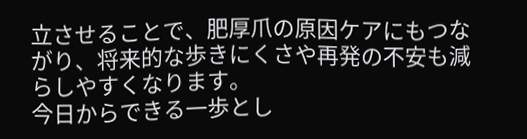立させることで、肥厚爪の原因ケアにもつながり、将来的な歩きにくさや再発の不安も減らしやすくなります。
今日からできる一歩とし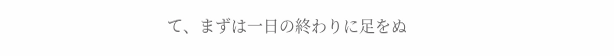て、まずは一日の終わりに足をぬ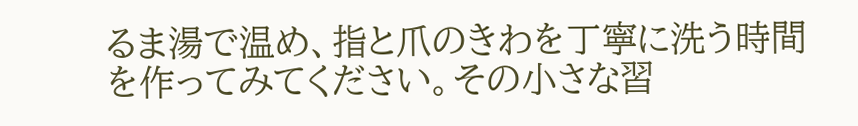るま湯で温め、指と爪のきわを丁寧に洗う時間を作ってみてください。その小さな習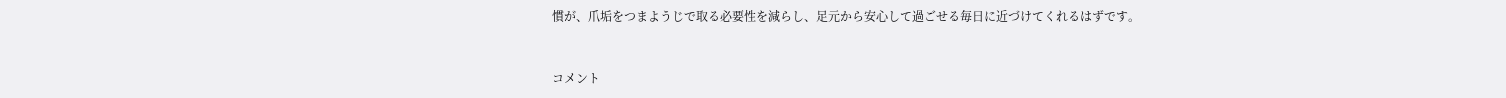慣が、爪垢をつまようじで取る必要性を減らし、足元から安心して過ごせる毎日に近づけてくれるはずです。


コメント